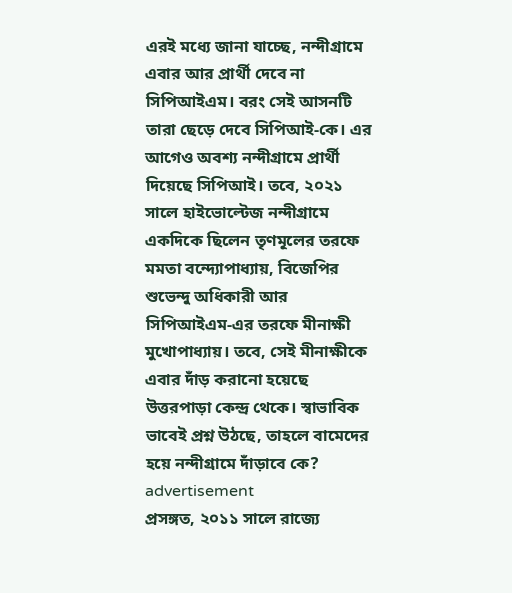এরই মধ্যে জানা যাচ্ছে, নন্দীগ্রামে এবার আর প্রার্থী দেবে না সিপিআইএম। বরং সেই আসনটি তারা ছেড়ে দেবে সিপিআই-কে। এর আগেও অবশ্য নন্দীগ্রামে প্রার্থী দিয়েছে সিপিআই। তবে, ২০২১ সালে হাইভোল্টেজ নন্দীগ্রামে একদিকে ছিলেন তৃণমূলের তরফে মমতা বন্দ্যোপাধ্যায়, বিজেপির শুভেন্দু অধিকারী আর সিপিআইএম-এর তরফে মীনাক্ষী মুখোপাধ্যায়। তবে, সেই মীনাক্ষীকে এবার দাঁড় করানো হয়েছে উত্তরপাড়া কেন্দ্র থেকে। স্বাভাবিক ভাবেই প্রশ্ন উঠছে, তাহলে বামেদের হয়ে নন্দীগ্রামে দাঁড়াবে কে?
advertisement
প্রসঙ্গত, ২০১১ সালে রাজ্যে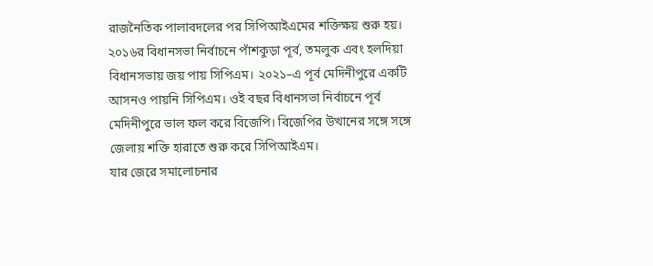রাজনৈতিক পালাবদলের পর সিপিআইএমের শক্তিক্ষয় শুরু হয়। ২০১৬র বিধানসভা নির্বাচনে পাঁশকুড়া পূর্ব, তমলুক এবং হলদিয়া বিধানসভায় জয় পায় সিপিএম। ২০২১–এ পূর্ব মেদিনীপুরে একটি আসনও পায়নি সিপিএম। ওই বছর বিধানসভা নির্বাচনে পূর্ব মেদিনীপুরে ভাল ফল করে বিজেপি। বিজেপির উত্থানের সঙ্গে সঙ্গে জেলায় শক্তি হারাতে শুরু করে সিপিআইএম।
যার জেরে সমালোচনার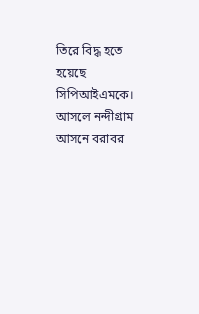তিরে বিদ্ধ হতে হয়েছে সিপিআইএমকে। আসলে নন্দীগ্রাম আসনে বরাবর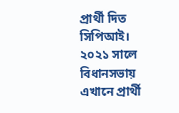প্রার্থী দিত সিপিআই। ২০২১ সালে বিধানসভায় এখানে প্রার্থী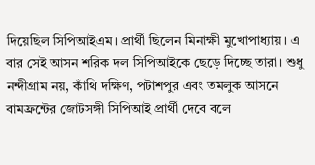দিয়েছিল সিপিআইএম। প্রার্থী ছিলেন মিনাক্ষী মুখোপাধ্যায়। এ বার সেই আসন শরিক দল সিপিআইকে ছেড়ে দিচ্ছে তারা। শুধু নন্দীগ্রাম নয়, কাঁথি দক্ষিণ, পটাশপুর এবং তমলুক আসনে বামফ্রন্টের জোটসঙ্গী সিপিআই প্রার্থী দেবে বলে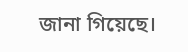জানা গিয়েছে।